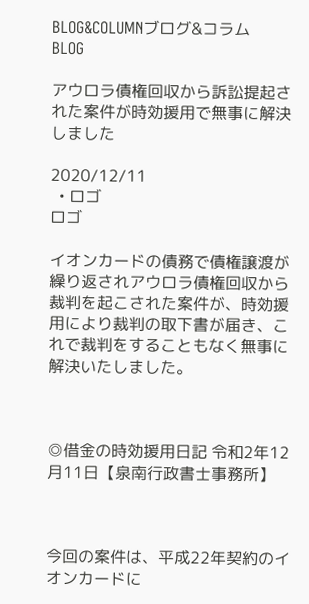BLOG&COLUMNブログ&コラム
BLOG

アウロラ債権回収から訴訟提起された案件が時効援用で無事に解決しました

2020/12/11
  • ロゴ
ロゴ

イオンカードの債務で債権譲渡が繰り返されアウロラ債権回収から裁判を起こされた案件が、時効援用により裁判の取下書が届き、これで裁判をすることもなく無事に解決いたしました。



◎借金の時効援用日記 令和2年12月11日【泉南行政書士事務所】



今回の案件は、平成22年契約のイオンカードに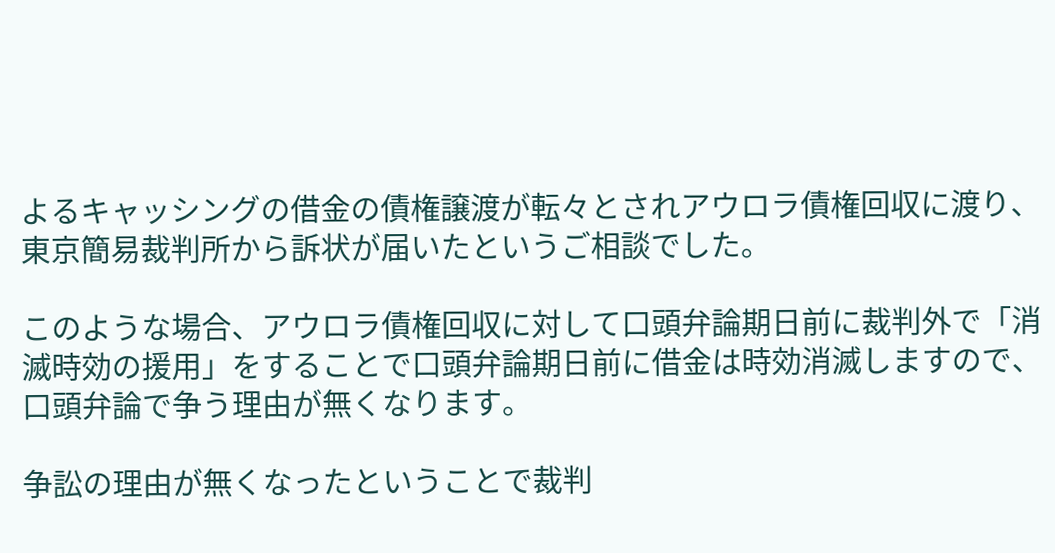よるキャッシングの借金の債権譲渡が転々とされアウロラ債権回収に渡り、東京簡易裁判所から訴状が届いたというご相談でした。

このような場合、アウロラ債権回収に対して口頭弁論期日前に裁判外で「消滅時効の援用」をすることで口頭弁論期日前に借金は時効消滅しますので、口頭弁論で争う理由が無くなります。

争訟の理由が無くなったということで裁判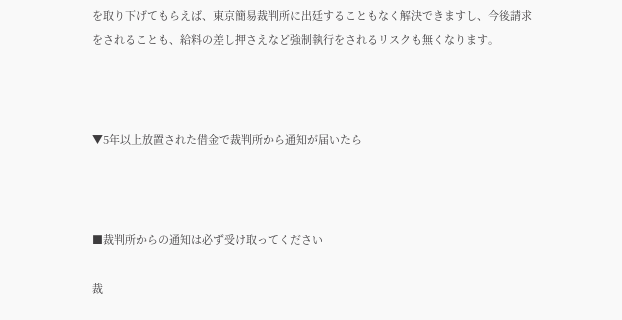を取り下げてもらえば、東京簡易裁判所に出廷することもなく解決できますし、今後請求をされることも、給料の差し押さえなど強制執行をされるリスクも無くなります。



▼5年以上放置された借金で裁判所から通知が届いたら



■裁判所からの通知は必ず受け取ってください

裁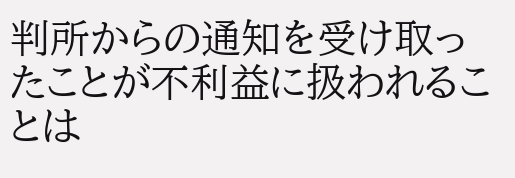判所からの通知を受け取ったことが不利益に扱われることは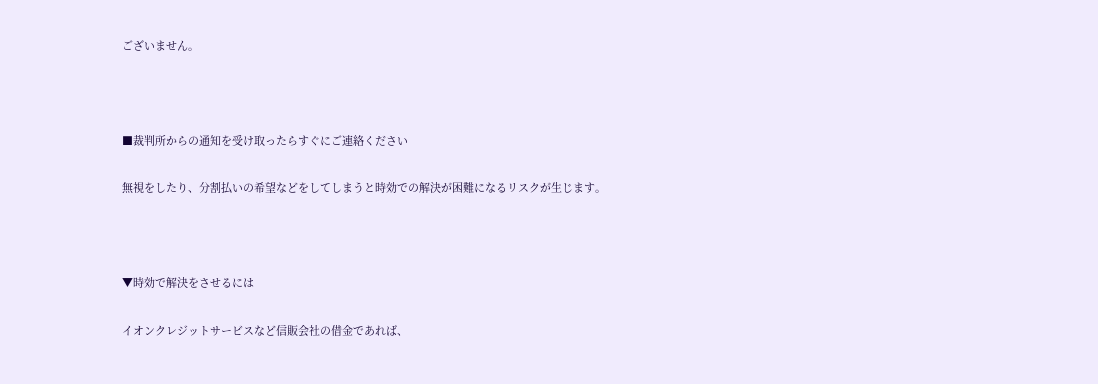ございません。



■裁判所からの通知を受け取ったらすぐにご連絡ください

無視をしたり、分割払いの希望などをしてしまうと時効での解決が困難になるリスクが生じます。



▼時効で解決をさせるには

イオンクレジットサービスなど信販会社の借金であれば、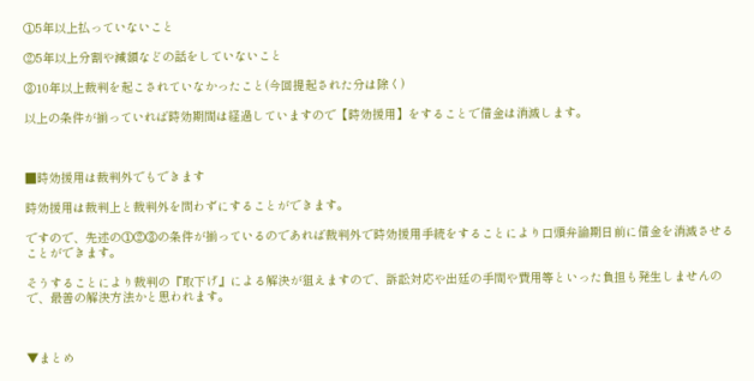①5年以上払っていないこと

②5年以上分割や減額などの話をしていないこと

③10年以上裁判を起こされていなかったこと(今回提起された分は除く)

以上の条件が揃っていれば時効期間は経過していますので【時効援用】をすることで借金は消滅します。



■時効援用は裁判外でもできます

時効援用は裁判上と裁判外を問わずにすることができます。

ですので、先述の①②③の条件が揃っているのであれば裁判外で時効援用手続をすることにより口頭弁論期日前に借金を消滅させることができます。

そうすることにより裁判の『取下げ』による解決が狙えますので、訴訟対応や出廷の手間や費用等といった負担も発生しませんので、最善の解決方法かと思われます。



▼まとめ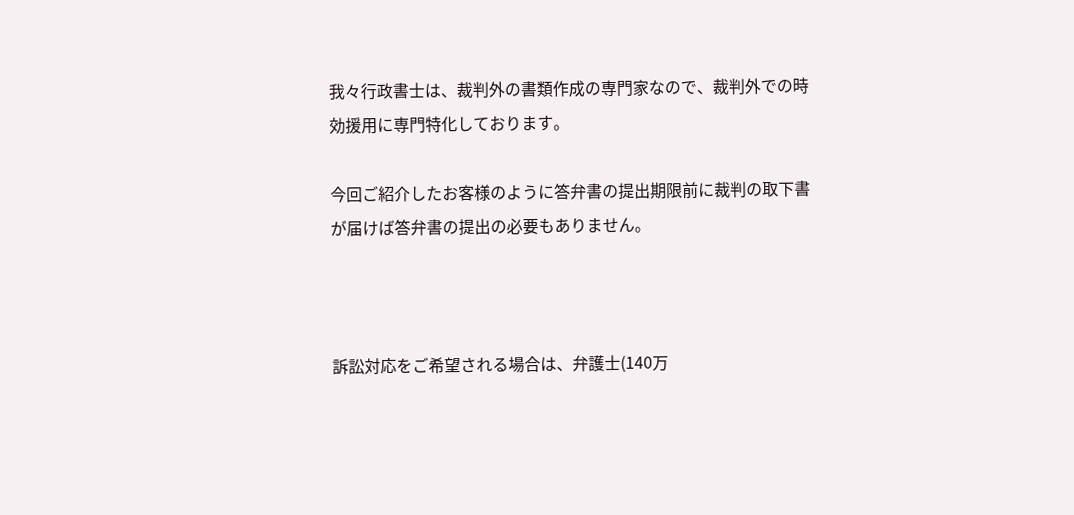我々行政書士は、裁判外の書類作成の専門家なので、裁判外での時効援用に専門特化しております。

今回ご紹介したお客様のように答弁書の提出期限前に裁判の取下書が届けば答弁書の提出の必要もありません。



訴訟対応をご希望される場合は、弁護士(140万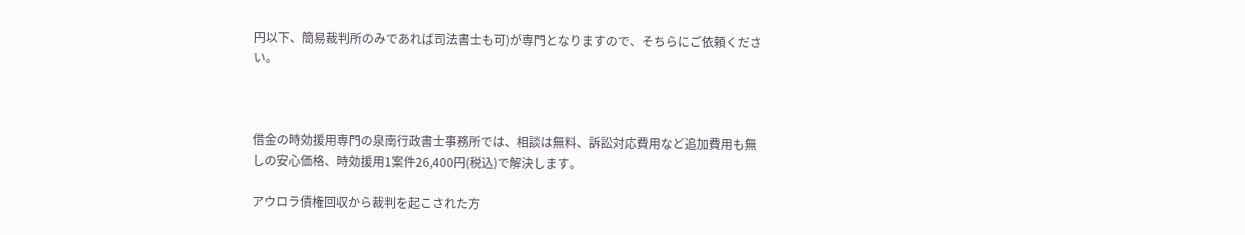円以下、簡易裁判所のみであれば司法書士も可)が専門となりますので、そちらにご依頼ください。



借金の時効援用専門の泉南行政書士事務所では、相談は無料、訴訟対応費用など追加費用も無しの安心価格、時効援用1案件26,400円(税込)で解決します。

アウロラ債権回収から裁判を起こされた方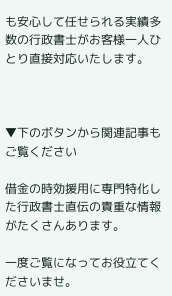も安心して任せられる実績多数の行政書士がお客様一人ひとり直接対応いたします。



▼下のボタンから関連記事もご覧ください

借金の時効援用に専門特化した行政書士直伝の貴重な情報がたくさんあります。

一度ご覧になってお役立てくださいませ。